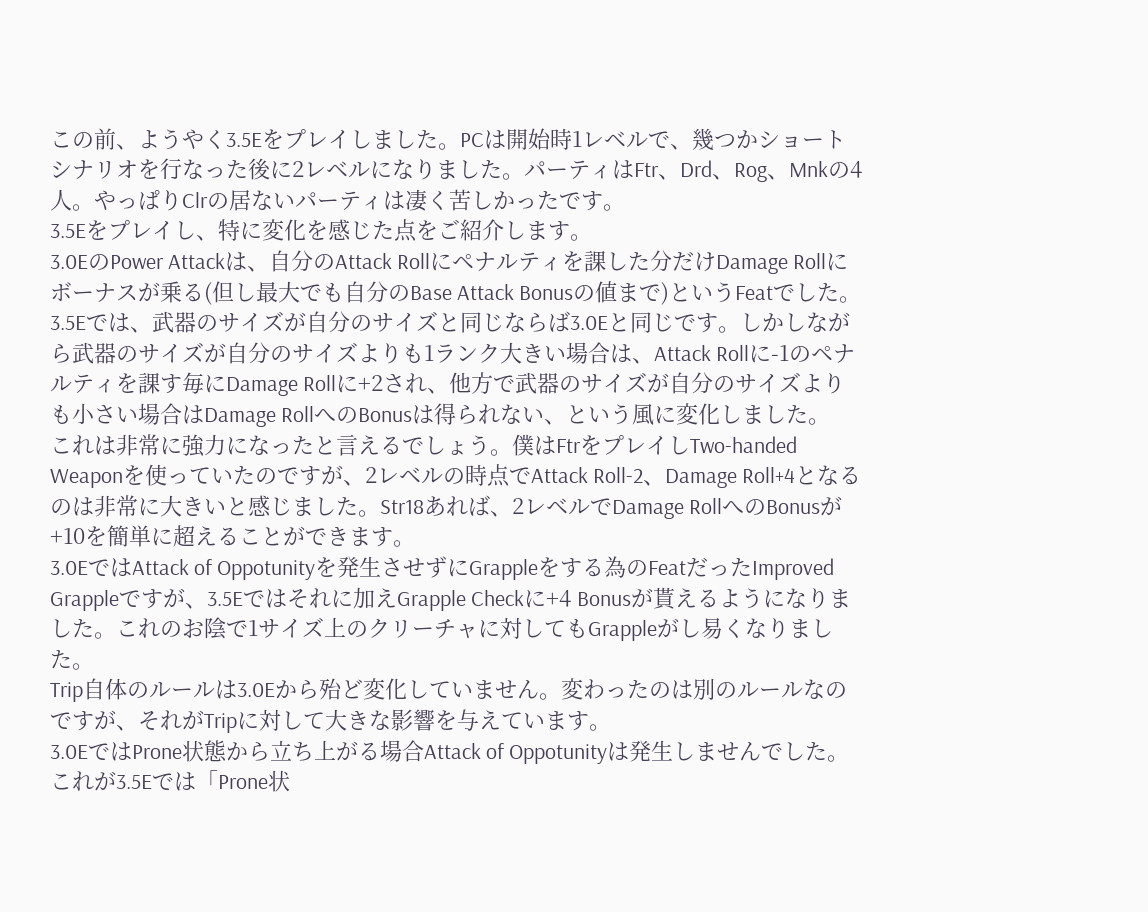この前、ようやく3.5Eをプレイしました。PCは開始時1レベルで、幾つかショートシナリオを行なった後に2レベルになりました。パーティはFtr、Drd、Rog、Mnkの4人。やっぱりClrの居ないパーティは凄く苦しかったです。
3.5Eをプレイし、特に変化を感じた点をご紹介します。
3.0EのPower Attackは、自分のAttack Rollにペナルティを課した分だけDamage Rollにボーナスが乗る(但し最大でも自分のBase Attack Bonusの値まで)というFeatでした。3.5Eでは、武器のサイズが自分のサイズと同じならば3.0Eと同じです。しかしながら武器のサイズが自分のサイズよりも1ランク大きい場合は、Attack Rollに-1のペナルティを課す毎にDamage Rollに+2され、他方で武器のサイズが自分のサイズよりも小さい場合はDamage RollへのBonusは得られない、という風に変化しました。
これは非常に強力になったと言えるでしょう。僕はFtrをプレイしTwo-handed Weaponを使っていたのですが、2レベルの時点でAttack Roll-2、Damage Roll+4となるのは非常に大きいと感じました。Str18あれば、2レベルでDamage RollへのBonusが+10を簡単に超えることができます。
3.0EではAttack of Oppotunityを発生させずにGrappleをする為のFeatだったImproved Grappleですが、3.5Eではそれに加えGrapple Checkに+4 Bonusが貰えるようになりました。これのお陰で1サイズ上のクリーチャに対してもGrappleがし易くなりました。
Trip自体のルールは3.0Eから殆ど変化していません。変わったのは別のルールなのですが、それがTripに対して大きな影響を与えています。
3.0EではProne状態から立ち上がる場合Attack of Oppotunityは発生しませんでした。これが3.5Eでは「Prone状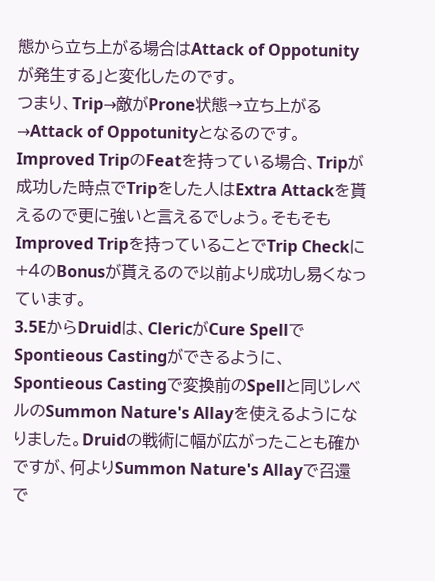態から立ち上がる場合はAttack of Oppotunityが発生する」と変化したのです。
つまり、Trip→敵がProne状態→立ち上がる→Attack of Oppotunityとなるのです。Improved TripのFeatを持っている場合、Tripが成功した時点でTripをした人はExtra Attackを貰えるので更に強いと言えるでしょう。そもそもImproved Tripを持っていることでTrip Checkに+4のBonusが貰えるので以前より成功し易くなっています。
3.5EからDruidは、ClericがCure SpellでSpontieous Castingができるように、Spontieous Castingで変換前のSpellと同じレベルのSummon Nature's Allayを使えるようになりました。Druidの戦術に幅が広がったことも確かですが、何よりSummon Nature's Allayで召還で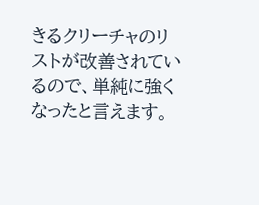きるクリーチャのリストが改善されているので、単純に強くなったと言えます。